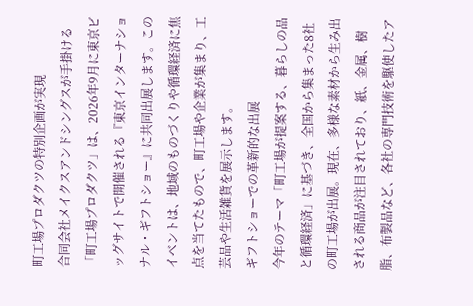町工場プロダクツの特別企画が実現
合同会社メイクスアンドシングスが手掛ける「町工場プロダクツ」は、2026年9月に東京ビッグサイトで開催される『東京インターナショナル・ギフトショー』に共同出展します。このイベントは、地域のものづくりや循環経済に焦点を当てたもので、町工場や企業が集まり、工芸品や生活雑貨を展示します。
ギフトショーでの革新的な出展
今年のテーマ「町工場が提案する、暮らしの品と循環経済」に基づき、全国から集まった8社の町工場が出展。現在、多様な素材から生み出される商品が注目されており、紙、金属、樹脂、布製品など、各社の専門技術を駆使したア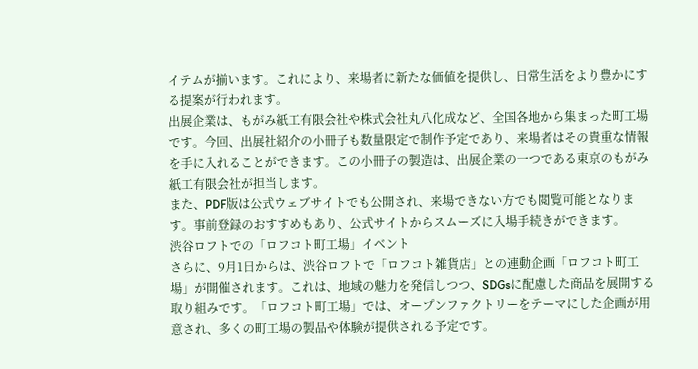イテムが揃います。これにより、来場者に新たな価値を提供し、日常生活をより豊かにする提案が行われます。
出展企業は、もがみ紙工有限会社や株式会社丸八化成など、全国各地から集まった町工場です。今回、出展社紹介の小冊子も数量限定で制作予定であり、来場者はその貴重な情報を手に入れることができます。この小冊子の製造は、出展企業の一つである東京のもがみ紙工有限会社が担当します。
また、PDF版は公式ウェブサイトでも公開され、来場できない方でも閲覧可能となります。事前登録のおすすめもあり、公式サイトからスムーズに入場手続きができます。
渋谷ロフトでの「ロフコト町工場」イベント
さらに、9月1日からは、渋谷ロフトで「ロフコト雑貨店」との連動企画「ロフコト町工場」が開催されます。これは、地域の魅力を発信しつつ、SDGsに配慮した商品を展開する取り組みです。「ロフコト町工場」では、オープンファクトリーをテーマにした企画が用意され、多くの町工場の製品や体験が提供される予定です。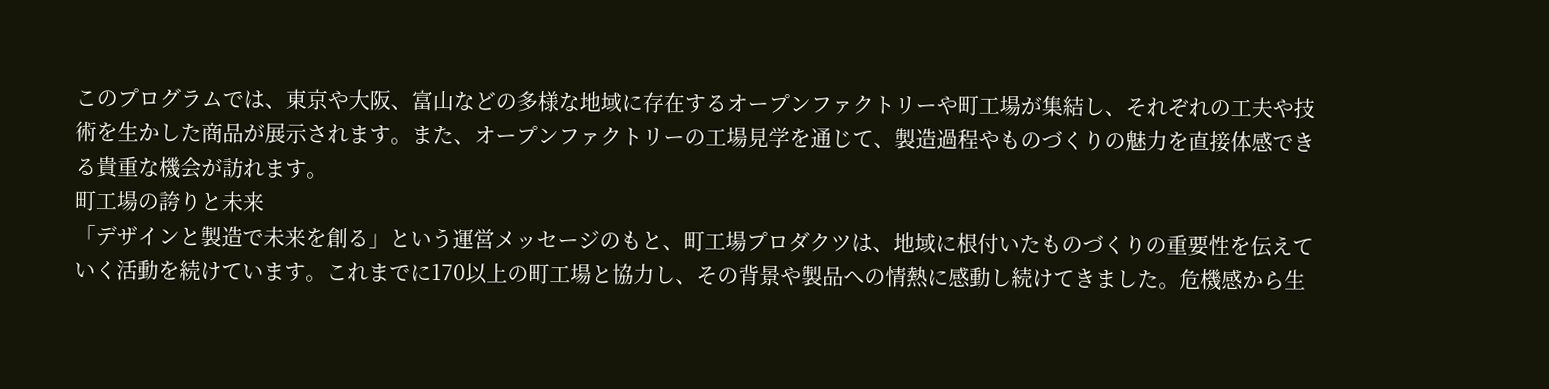このプログラムでは、東京や大阪、富山などの多様な地域に存在するオープンファクトリーや町工場が集結し、それぞれの工夫や技術を生かした商品が展示されます。また、オープンファクトリーの工場見学を通じて、製造過程やものづくりの魅力を直接体感できる貴重な機会が訪れます。
町工場の誇りと未来
「デザインと製造で未来を創る」という運営メッセージのもと、町工場プロダクツは、地域に根付いたものづくりの重要性を伝えていく活動を続けています。これまでに170以上の町工場と協力し、その背景や製品への情熱に感動し続けてきました。危機感から生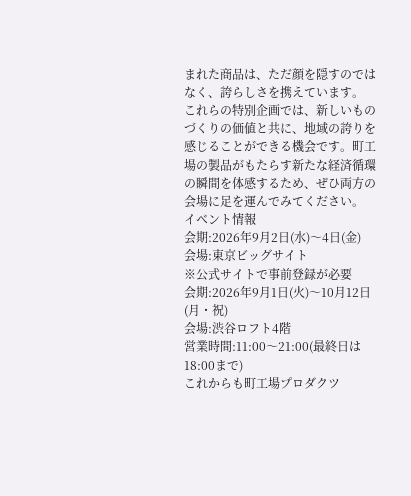まれた商品は、ただ顔を隠すのではなく、誇らしさを携えています。
これらの特別企画では、新しいものづくりの価値と共に、地域の誇りを感じることができる機会です。町工場の製品がもたらす新たな経済循環の瞬間を体感するため、ぜひ両方の会場に足を運んでみてください。
イベント情報
会期:2026年9月2日(水)〜4日(金)
会場:東京ビッグサイト
※公式サイトで事前登録が必要
会期:2026年9月1日(火)〜10月12日(月・祝)
会場:渋谷ロフト4階
営業時間:11:00〜21:00(最終日は18:00まで)
これからも町工場プロダクツ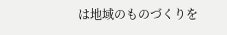は地域のものづくりを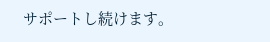サポートし続けます。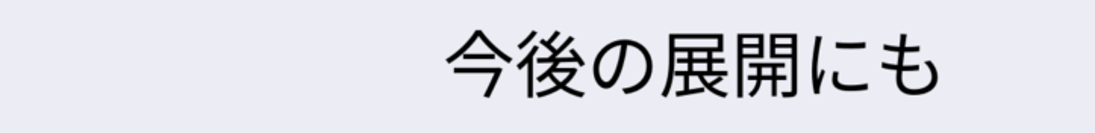今後の展開にも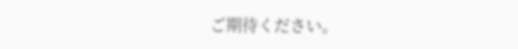ご期待ください。